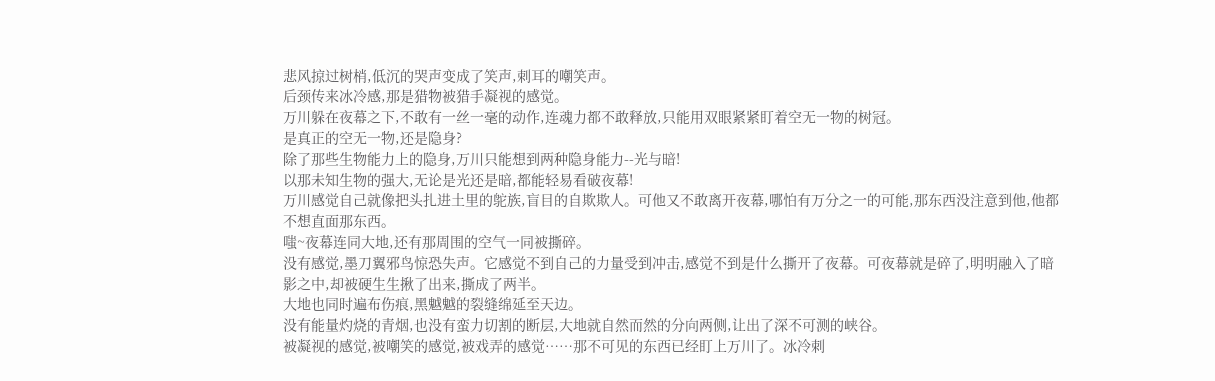悲风掠过树梢,低沉的哭声变成了笑声,刺耳的嘲笑声。
后颈传来冰冷感,那是猎物被猎手凝视的感觉。
万川躲在夜幕之下,不敢有一丝一毫的动作,连魂力都不敢释放,只能用双眼紧紧盯着空无一物的树冠。
是真正的空无一物,还是隐身?
除了那些生物能力上的隐身,万川只能想到两种隐身能力--光与暗!
以那未知生物的强大,无论是光还是暗,都能轻易看破夜幕!
万川感觉自己就像把头扎进土里的鸵族,盲目的自欺欺人。可他又不敢离开夜幕,哪怕有万分之一的可能,那东西没注意到他,他都不想直面那东西。
嗤~夜幕连同大地,还有那周围的空气一同被撕碎。
没有感觉,墨刀翼邪鸟惊恐失声。它感觉不到自己的力量受到冲击,感觉不到是什么撕开了夜幕。可夜幕就是碎了,明明融入了暗影之中,却被硬生生揪了出来,撕成了两半。
大地也同时遍布伤痕,黑魆魆的裂缝绵延至天边。
没有能量灼烧的青烟,也没有蛮力切割的断层,大地就自然而然的分向两侧,让出了深不可测的峡谷。
被凝视的感觉,被嘲笑的感觉,被戏弄的感觉……那不可见的东西已经盯上万川了。冰冷刺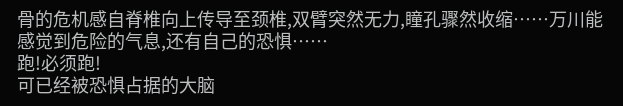骨的危机感自脊椎向上传导至颈椎,双臂突然无力,瞳孔骤然收缩……万川能感觉到危险的气息,还有自己的恐惧……
跑!必须跑!
可已经被恐惧占据的大脑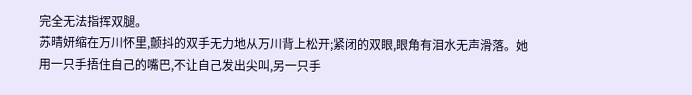完全无法指挥双腿。
苏晴妍缩在万川怀里,颤抖的双手无力地从万川背上松开;紧闭的双眼,眼角有泪水无声滑落。她用一只手捂住自己的嘴巴,不让自己发出尖叫,另一只手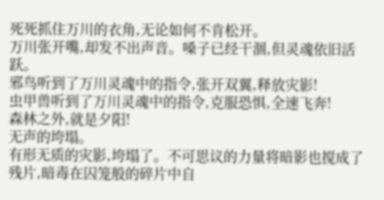死死抓住万川的衣角,无论如何不肯松开。
万川张开嘴,却发不出声音。嗓子已经干涸,但灵魂依旧活跃。
邪鸟听到了万川灵魂中的指令,张开双翼,释放灾影!
虫甲兽听到了万川灵魂中的指令,克服恐惧,全速飞奔!
森林之外,就是夕阳!
无声的垮塌。
有形无质的灾影,垮塌了。不可思议的力量将暗影也搅成了残片,暗毒在囚笼般的碎片中自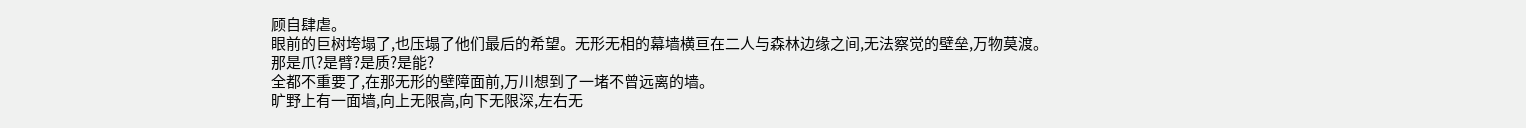顾自肆虐。
眼前的巨树垮塌了,也压塌了他们最后的希望。无形无相的幕墙横亘在二人与森林边缘之间,无法察觉的壁垒,万物莫渡。
那是爪?是臂?是质?是能?
全都不重要了,在那无形的壁障面前,万川想到了一堵不曾远离的墙。
旷野上有一面墙,向上无限高,向下无限深,左右无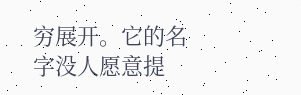穷展开。它的名字没人愿意提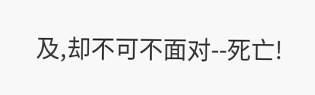及,却不可不面对--死亡!